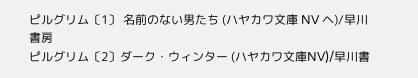ピルグリム〔1〕 名前のない男たち (ハヤカワ文庫 NV ヘ)/早川書房
ピルグリム〔2〕ダーク・ウィンター (ハヤカワ文庫NV)/早川書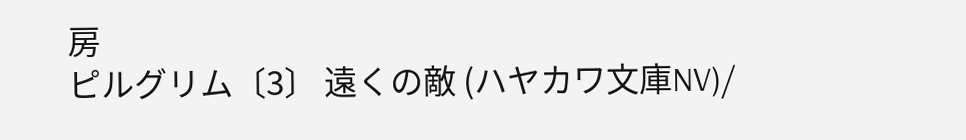房
ピルグリム〔3〕 遠くの敵 (ハヤカワ文庫NV)/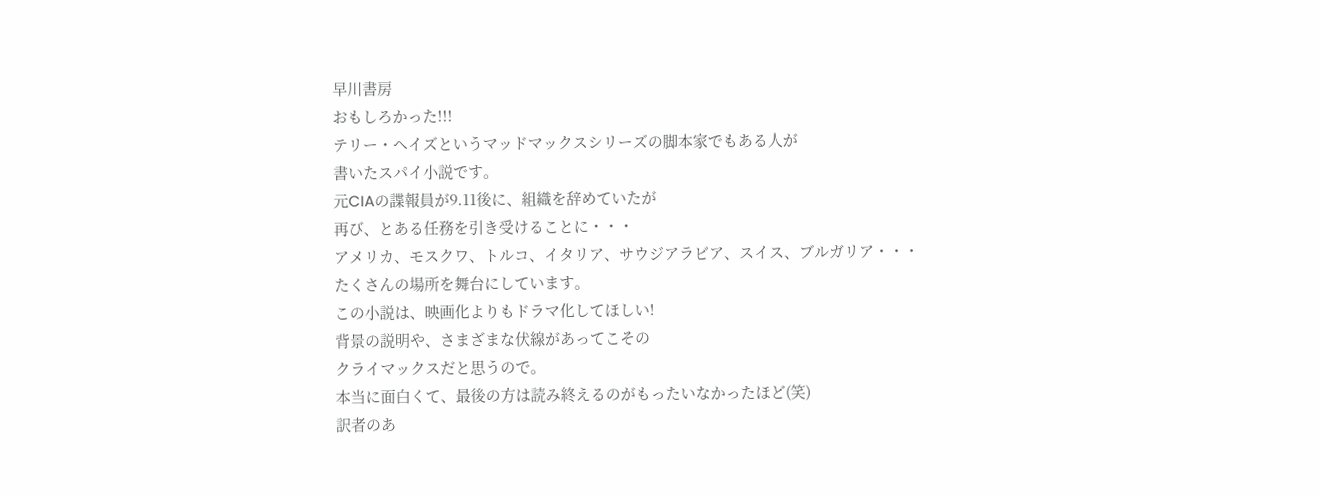早川書房
おもしろかった!!!
テリー・ヘイズというマッドマックスシリーズの脚本家でもある人が
書いたスパイ小説です。
元CIAの諜報員が9.11後に、組織を辞めていたが
再び、とある任務を引き受けることに・・・
アメリカ、モスクワ、トルコ、イタリア、サウジアラビア、スイス、ブルガリア・・・
たくさんの場所を舞台にしています。
この小説は、映画化よりもドラマ化してほしい!
背景の説明や、さまざまな伏線があってこその
クライマックスだと思うので。
本当に面白くて、最後の方は読み終えるのがもったいなかったほど(笑)
訳者のあ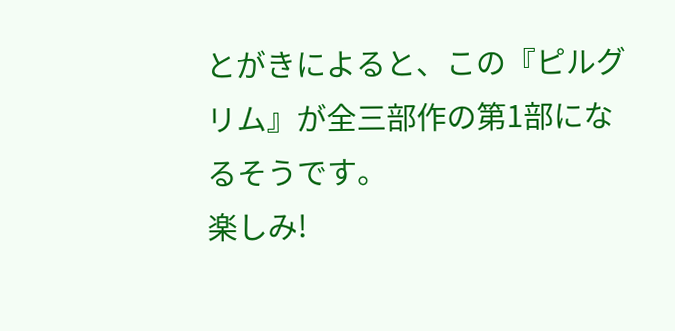とがきによると、この『ピルグリム』が全三部作の第1部になるそうです。
楽しみ!